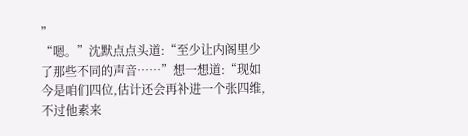”
“嗯。”沈默点点头道:“至少让内阁里少了那些不同的声音……”想一想道:“现如今是咱们四位,估计还会再补进一个张四维,不过他素来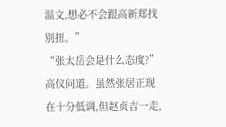温文,想必不会跟高新郑找别扭。”
“张太岳会是什么态度?”高仪问道。虽然张居正现在十分低调,但赵贞吉一走,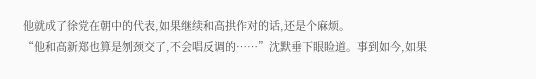他就成了徐党在朝中的代表,如果继续和高拱作对的话,还是个麻烦。
“他和高新郑也算是刎颈交了,不会唱反调的……”沈默垂下眼睑道。事到如今,如果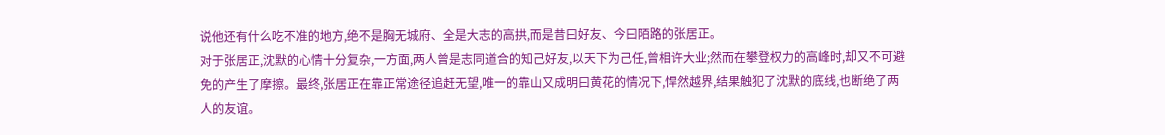说他还有什么吃不准的地方,绝不是胸无城府、全是大志的高拱,而是昔曰好友、今曰陌路的张居正。
对于张居正,沈默的心情十分复杂,一方面,两人曾是志同道合的知己好友,以天下为己任,曾相许大业;然而在攀登权力的高峰时,却又不可避免的产生了摩擦。最终,张居正在靠正常途径追赶无望,唯一的靠山又成明曰黄花的情况下,悍然越界,结果触犯了沈默的底线,也断绝了两人的友谊。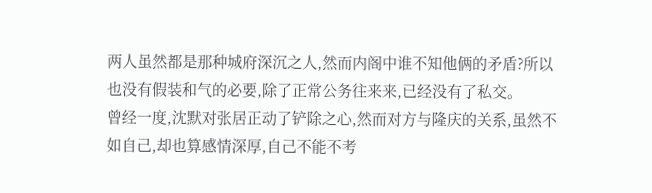两人虽然都是那种城府深沉之人,然而内阁中谁不知他俩的矛盾?所以也没有假装和气的必要,除了正常公务往来来,已经没有了私交。
曾经一度,沈默对张居正动了铲除之心,然而对方与隆庆的关系,虽然不如自己,却也算感情深厚,自己不能不考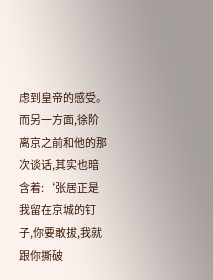虑到皇帝的感受。而另一方面,徐阶离京之前和他的那次谈话,其实也暗含着:‘张居正是我留在京城的钉子,你要敢拔,我就跟你撕破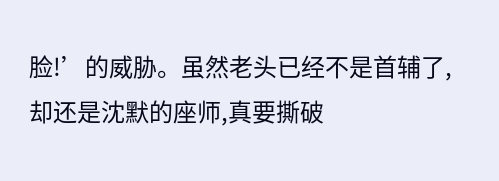脸!’的威胁。虽然老头已经不是首辅了,却还是沈默的座师,真要撕破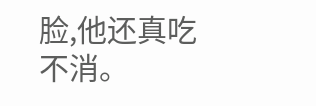脸,他还真吃不消。